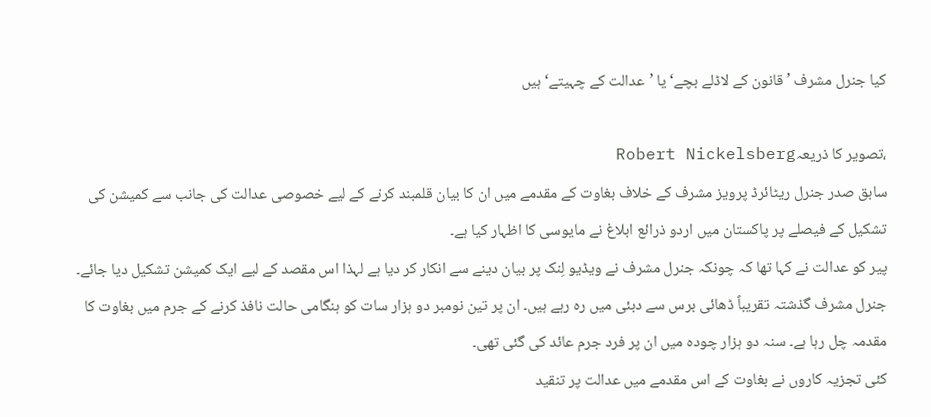کیا جنرل مشرف ’قانون کے لاڈلے بچے‘ یا ’عدالت کے چہیتے‘ ہیں

،تصویر کا ذریعہRobert Nickelsberg
سابق صدر جنرل ریٹائرڈ پرویز مشرف کے خلاف بغاوت کے مقدمے میں ان کا بیان قلمبند کرنے کے لیے خصوصی عدالت کی جانب سے کمیشن کی تشکیل کے فیصلے پر پاکستان میں اردو ذرائع ابلاغ نے مایوسی کا اظہار کیا ہے۔
پیر کو عدالت نے کہا تھا کہ چونکہ جنرل مشرف نے ویڈیو لِنک پر بیان دینے سے انکار کر دیا ہے لہذا اس مقصد کے لیے ایک کمیشن تشکیل دیا جائے۔
جنرل مشرف گذشتہ تقریباً ڈھائی برس سے دبئی میں رہ رہے ہیں۔ ان پر تین نومبر دو ہزار سات کو ہنگامی حالت نافذ کرنے کے جرم میں بغاوت کا مقدمہ چل رہا ہے۔ سنہ دو ہزار چودہ میں ان پر فرد جرم عائد کی گئی تھی۔
کئی تجزیہ کاروں نے بغاوت کے اس مقدمے میں عدالت پر تنقید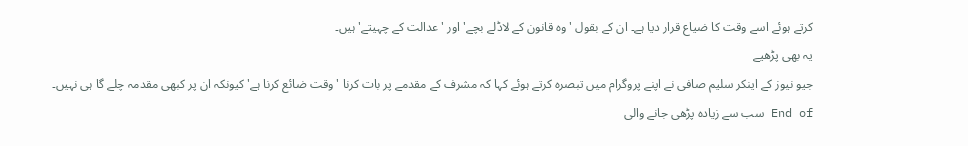کرتے ہوئے اسے وقت کا ضیاع قرار دیا ہے۔ ان کے بقول 'وہ قانون کے لاڈلے بچے' اور 'عدالت کے چہیتے' ہیں۔
یہ بھی پڑھیے
جیو نیوز کے اینکر سلیم صافی نے اپنے پروگرام میں تبصرہ کرتے ہوئے کہا کہ مشرف کے مقدمے پر بات کرنا 'وقت ضائع کرنا ہے' کیونکہ ان پر کبھی مقدمہ چلے گا ہی نہیں۔
End of سب سے زیادہ پڑھی جانے والی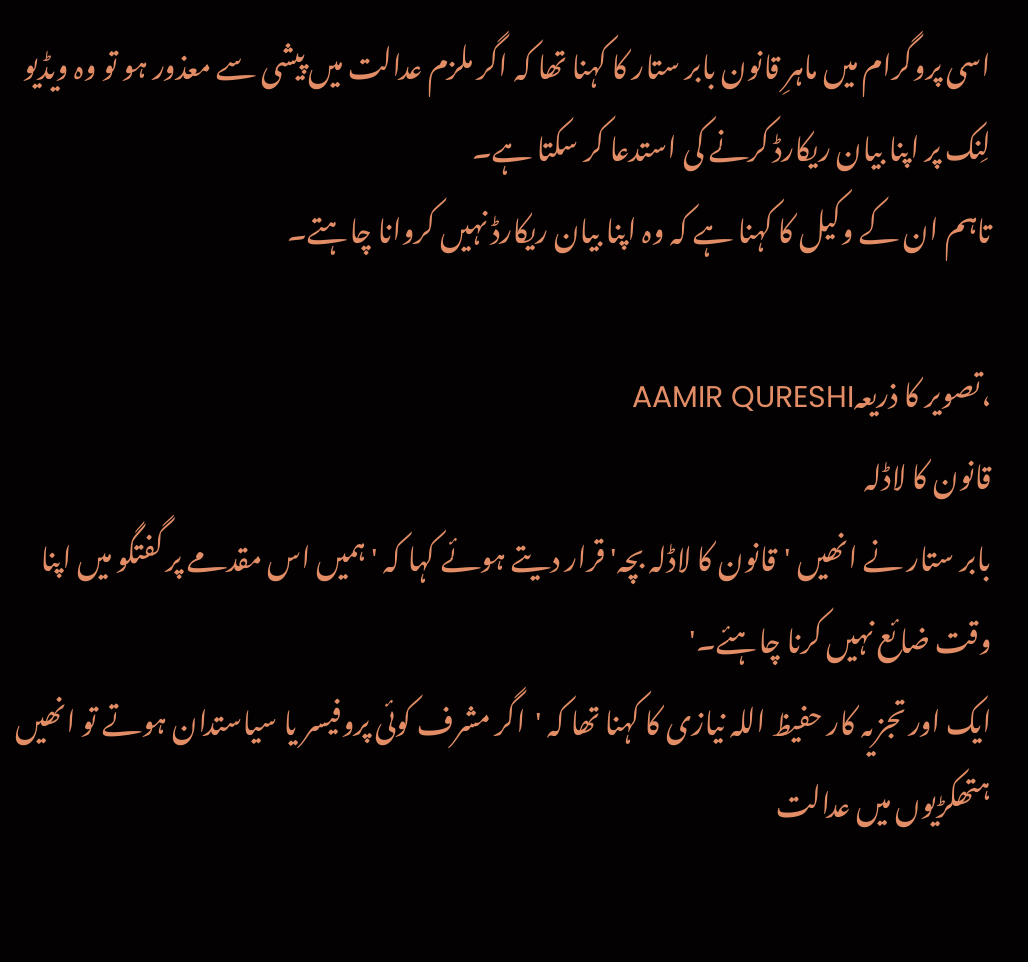اسی پروگرام میں ماہرِ قانون بابر ستار کا کہنا تھا کہ اگر ملزم عدالت میں پیشی سے معذور ہو تو وہ ویڈیو لِنک پر اپنا بیان ریکارڈ کرنے کی استدعا کر سکتا ہے۔
تاہم ان کے وکیل کا کہنا ہے کہ وہ اپنا بیان ریکارڈ نہیں کروانا چاہتے۔

،تصویر کا ذریعہAAMIR QURESHI
قانون کا لاڈلہ
بابر ستار نے انھیں 'قانون کا لاڈلہ بچہ' قرار دیتے ہوئے کہا کہ 'ہمیں اس مقدمے پر گفتگو میں اپنا وقت ضائع نہیں کرنا چاہئے۔'
ایک اور تجزیہ کار حفیظ اللہ نیازی کا کہنا تھا کہ 'اگر مشرف کوئی پروفیسر یا سیاستدان ہوتے تو انھیں ہتھکڑیوں میں عدالت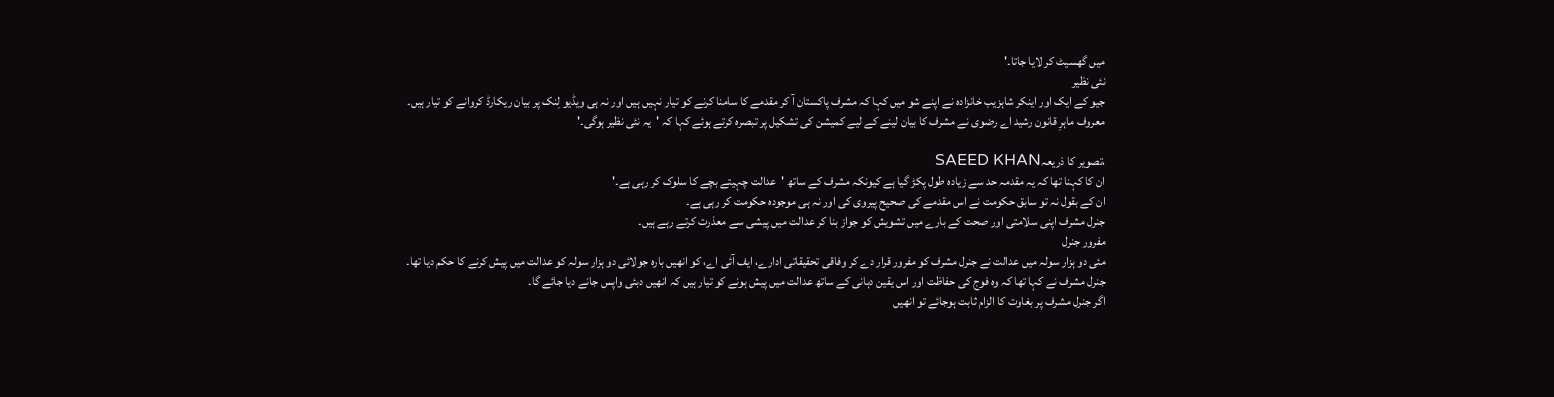میں گھسیٹ کر لایا جاتا۔'
نئی نظیر
جیو کے ایک اور اینکر شاہزیب خانزادہ نے اپنے شو میں کہا کہ مشرف پاکستان آ کر مقدمے کا سامنا کرنے کو تیار نہیں ہیں اور نہ ہی ویڈیو لِنک پر بیان ریکارڈ کروانے کو تیار ہیں۔
معروف ماہرِ قانون رشید اے رضوی نے مشرف کا بیان لینے کے لیے کمیشن کی تشکیل پر تبصرہ کرتے ہوئے کہا کہ 'یہ نئی نظیر ہوگی۔'

،تصویر کا ذریعہSAEED KHAN
ان کا کہنا تھا کہ یہ مقدمہ حد سے زیادہ طول پکڑ گیا ہے کیونکہ مشرف کے ساتھ 'عدالت چہیتے بچے کا سلوک کر رہی ہے۔'
ان کے بقول نہ تو سابق حکومت نے اس مقدمے کی صحیح پیروی کی اور نہ ہی موجودہ حکومت کر رہی ہے۔
جنرل مشرف اپنی سلامتی اور صحت کے بارے میں تشویش کو جواز بنا کر عدالت میں پیشی سے معذرت کرتے رہے ہیں۔
مفرور جنرل
مئی دو ہزار سولہ میں عدالت نے جنرل مشرف کو مفرور قرار دے کر وفاقی تحقیقاتی ادارے، ایف آئی اے، کو انھیں بارہ جولائی دو ہزار سولہ کو عدالت میں پیش کرنے کا حکم دیا تھا۔
جنرل مشرف نے کہا تھا کہ وہ فوج کی حفاظت اور اس یقین دہانی کے ساتھ عدالت میں پیش ہونے کو تیار ہیں کہ انھیں دبئی واپس جانے دیا جائے گا۔
اگر جنرل مشرف پر بغاوت کا الزام ثابت ہوجائے تو انھیں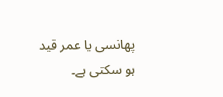پھانسی یا عمر قید ہو سکتی ہے۔